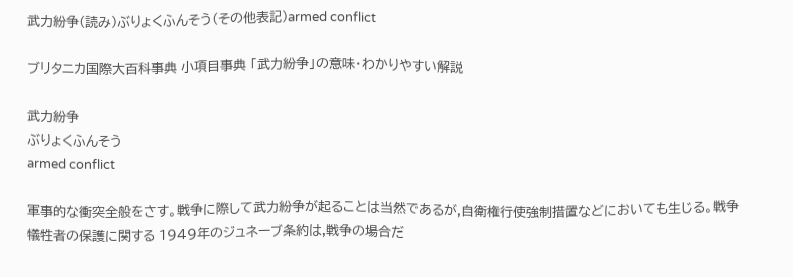武力紛争(読み)ぶりょくふんそう(その他表記)armed conflict

ブリタニカ国際大百科事典 小項目事典 「武力紛争」の意味・わかりやすい解説

武力紛争
ぶりょくふんそう
armed conflict

軍事的な衝突全般をさす。戦争に際して武力紛争が起ることは当然であるが,自衛権行使強制措置などにおいても生じる。戦争犠牲者の保護に関する 1949年のジュネーブ条約は,戦争の場合だ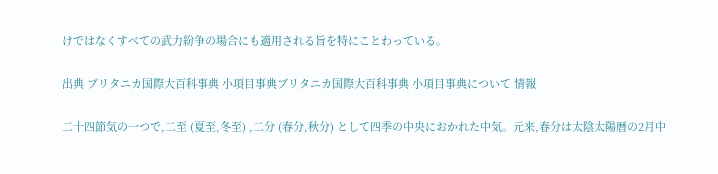けではなくすべての武力紛争の場合にも適用される旨を特にことわっている。

出典 ブリタニカ国際大百科事典 小項目事典ブリタニカ国際大百科事典 小項目事典について 情報

二十四節気の一つで,二至 (夏至,冬至) ,二分 (春分,秋分) として四季の中央におかれた中気。元来,春分は太陰太陽暦の2月中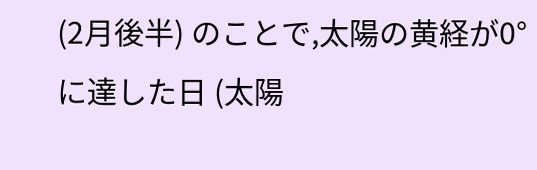(2月後半) のことで,太陽の黄経が0°に達した日 (太陽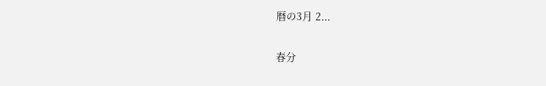暦の3月 2...

春分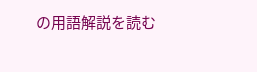の用語解説を読む